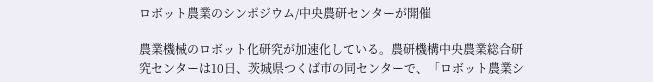ロボット農業のシンポジウム/中央農研センターが開催

農業機械のロボット化研究が加速化している。農研機構中央農業総合研究センターは10日、茨城県つくば市の同センターで、「ロボット農業シ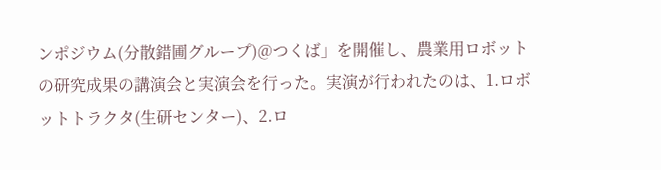ンポジウム(分散錯圃グループ)@つくば」を開催し、農業用ロボットの研究成果の講演会と実演会を行った。実演が行われたのは、1.ロボットトラクタ(生研センター)、2.ロ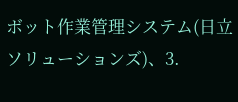ボット作業管理システム(日立ソリューションズ)、3.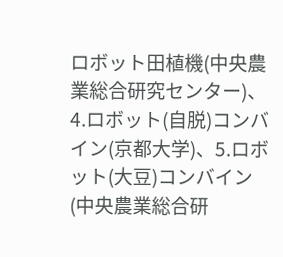ロボット田植機(中央農業総合研究センター)、4.ロボット(自脱)コンバイン(京都大学)、5.ロボット(大豆)コンバイン(中央農業総合研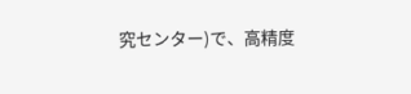究センター)で、高精度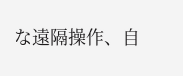な遠隔操作、自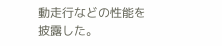動走行などの性能を披露した。